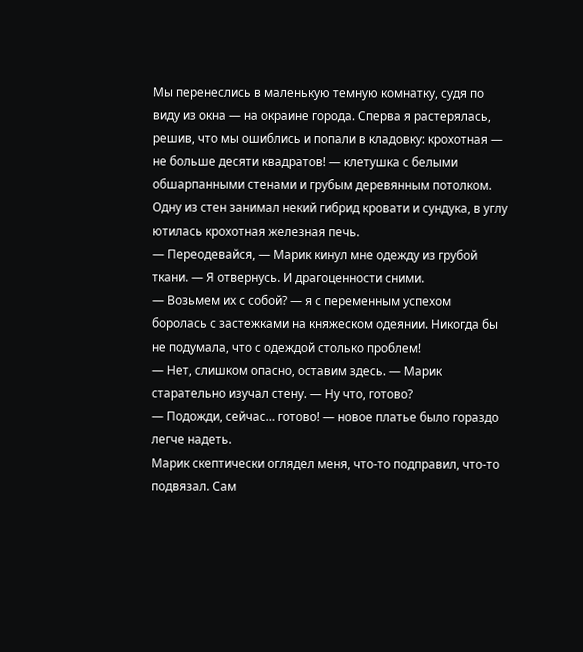Мы перенеслись в маленькую темную комнатку, судя по виду из окна — на окраине города. Сперва я растерялась, решив, что мы ошиблись и попали в кладовку: крохотная — не больше десяти квадратов! — клетушка с белыми обшарпанными стенами и грубым деревянным потолком. Одну из стен занимал некий гибрид кровати и сундука, в углу ютилась крохотная железная печь.
— Переодевайся, — Марик кинул мне одежду из грубой ткани. — Я отвернусь. И драгоценности сними.
— Возьмем их с собой? — я с переменным успехом боролась с застежками на княжеском одеянии. Никогда бы не подумала, что с одеждой столько проблем!
— Нет, слишком опасно, оставим здесь. — Марик старательно изучал стену. — Ну что, готово?
— Подожди, сейчас… готово! — новое платье было гораздо легче надеть.
Марик скептически оглядел меня, что-то подправил, что-то подвязал. Сам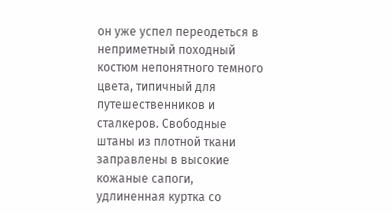он уже успел переодеться в неприметный походный костюм непонятного темного цвета, типичный для путешественников и сталкеров. Свободные штаны из плотной ткани заправлены в высокие кожаные сапоги, удлиненная куртка со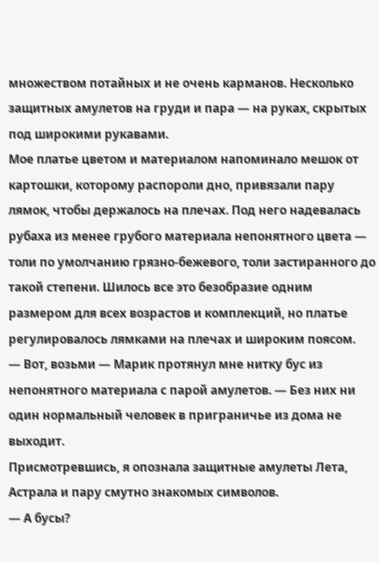множеством потайных и не очень карманов. Несколько защитных амулетов на груди и пара — на руках, скрытых под широкими рукавами.
Мое платье цветом и материалом напоминало мешок от картошки, которому распороли дно, привязали пару лямок, чтобы держалось на плечах. Под него надевалась рубаха из менее грубого материала непонятного цвета — толи по умолчанию грязно-бежевого, толи застиранного до такой степени. Шилось все это безобразие одним размером для всех возрастов и комплекций, но платье регулировалось лямками на плечах и широким поясом.
— Вот, возьми — Марик протянул мне нитку бус из непонятного материала с парой амулетов. — Без них ни один нормальный человек в приграничье из дома не выходит.
Присмотревшись, я опознала защитные амулеты Лета, Астрала и пару смутно знакомых символов.
— А бусы?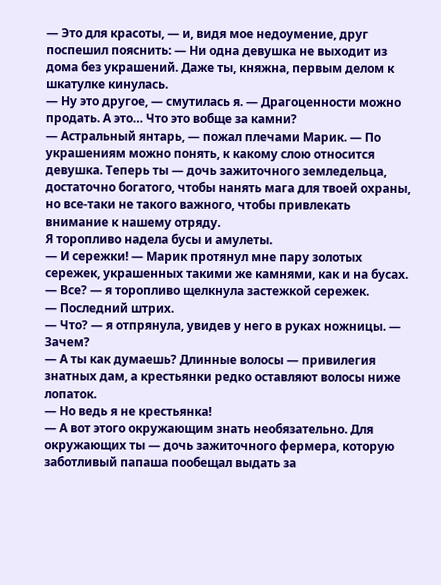— Это для красоты, — и, видя мое недоумение, друг поспешил пояснить: — Ни одна девушка не выходит из дома без украшений. Даже ты, княжна, первым делом к шкатулке кинулась.
— Ну это другое, — смутилась я. — Драгоценности можно продать. А это… Что это вобще за камни?
— Астральный янтарь, — пожал плечами Марик. — По украшениям можно понять, к какому слою относится девушка. Теперь ты — дочь зажиточного земледельца, достаточно богатого, чтобы нанять мага для твоей охраны, но все-таки не такого важного, чтобы привлекать внимание к нашему отряду.
Я торопливо надела бусы и амулеты.
— И сережки! — Марик протянул мне пару золотых сережек, украшенных такими же камнями, как и на бусах.
— Все? — я торопливо щелкнула застежкой сережек.
— Последний штрих.
— Что? — я отпрянула, увидев у него в руках ножницы. — Зачем?
— А ты как думаешь? Длинные волосы — привилегия знатных дам, а крестьянки редко оставляют волосы ниже лопаток.
— Но ведь я не крестьянка!
— А вот этого окружающим знать необязательно. Для окружающих ты — дочь зажиточного фермера, которую заботливый папаша пообещал выдать за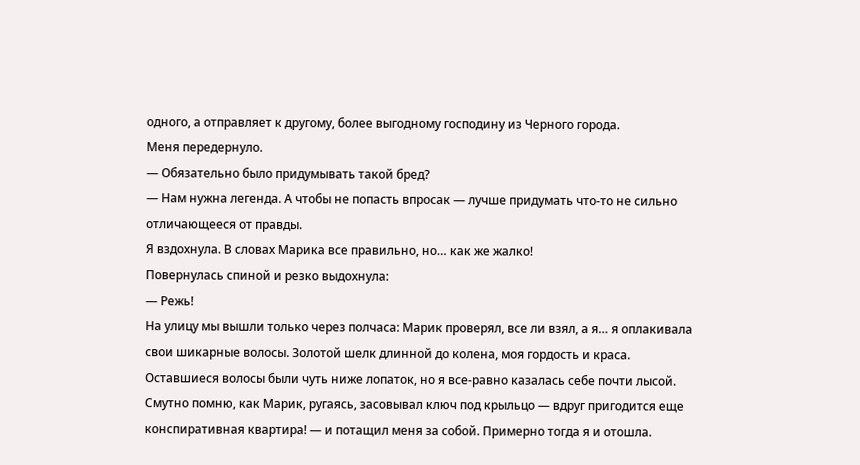одного, а отправляет к другому, более выгодному господину из Черного города.
Меня передернуло.
— Обязательно было придумывать такой бред?
— Нам нужна легенда. А чтобы не попасть впросак — лучше придумать что-то не сильно отличающееся от правды.
Я вздохнула. В словах Марика все правильно, но… как же жалко!
Повернулась спиной и резко выдохнула:
— Режь!
На улицу мы вышли только через полчаса: Марик проверял, все ли взял, а я… я оплакивала свои шикарные волосы. Золотой шелк длинной до колена, моя гордость и краса. Оставшиеся волосы были чуть ниже лопаток, но я все-равно казалась себе почти лысой.
Смутно помню, как Марик, ругаясь, засовывал ключ под крыльцо — вдруг пригодится еще конспиративная квартира! — и потащил меня за собой. Примерно тогда я и отошла.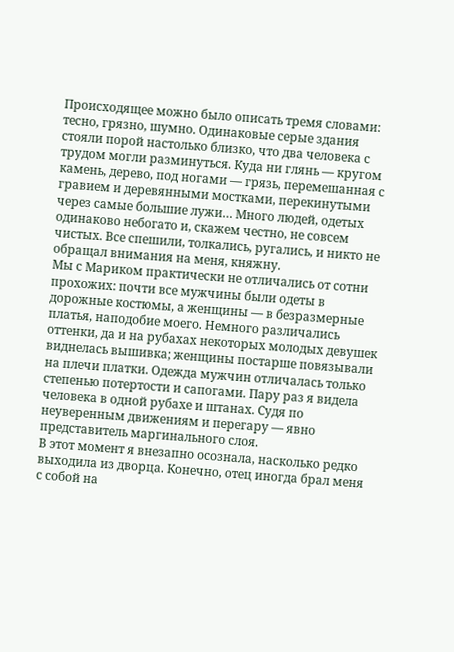Происходящее можно было описать тремя словами: тесно, грязно, шумно. Одинаковые серые здания стояли порой настолько близко, что два человека с трудом могли разминуться. Куда ни глянь — кругом камень, дерево, под ногами — грязь, перемешанная с гравием и деревянными мостками, перекинутыми через самые большие лужи… Много людей, одетых одинаково небогато и, скажем честно, не совсем чистых. Все спешили, толкались, ругались, и никто не обращал внимания на меня, княжну.
Мы с Мариком практически не отличались от сотни прохожих: почти все мужчины были одеты в дорожные костюмы, а женщины — в безразмерные платья, наподобие моего. Немного различались оттенки, да и на рубахах некоторых молодых девушек виднелась вышивка; женщины постарше повязывали на плечи платки. Одежда мужчин отличалась только степенью потертости и сапогами. Пару раз я видела человека в одной рубахе и штанах. Судя по неуверенным движениям и перегару — явно представитель маргинального слоя.
В этот момент я внезапно осознала, насколько редко выходила из дворца. Конечно, отец иногда брал меня с собой на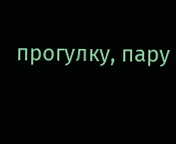прогулку, пару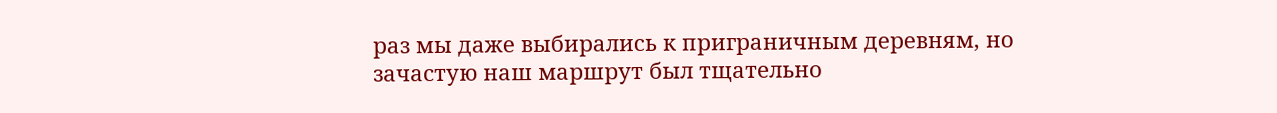раз мы даже выбирались к приграничным деревням, но зачастую наш маршрут был тщательно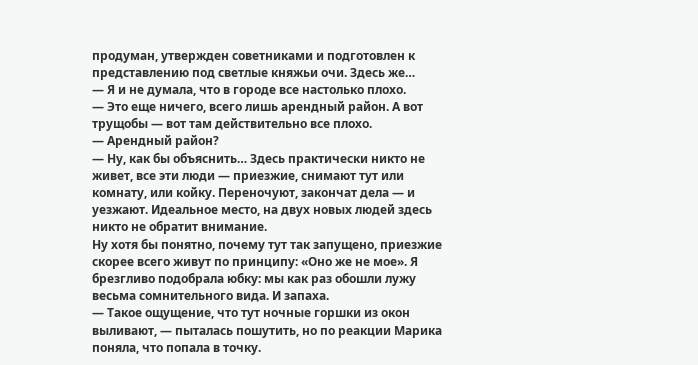продуман, утвержден советниками и подготовлен к представлению под светлые княжьи очи. Здесь же…
— Я и не думала, что в городе все настолько плохо.
— Это еще ничего, всего лишь арендный район. А вот трущобы — вот там действительно все плохо.
— Арендный район?
— Ну, как бы объяснить… Здесь практически никто не живет, все эти люди — приезжие, снимают тут или комнату, или койку. Переночуют, закончат дела — и уезжают. Идеальное место, на двух новых людей здесь никто не обратит внимание.
Ну хотя бы понятно, почему тут так запущено, приезжие скорее всего живут по принципу: «Оно же не мое». Я брезгливо подобрала юбку: мы как раз обошли лужу весьма сомнительного вида. И запаха.
— Такое ощущение, что тут ночные горшки из окон выливают, — пыталась пошутить, но по реакции Марика поняла, что попала в точку.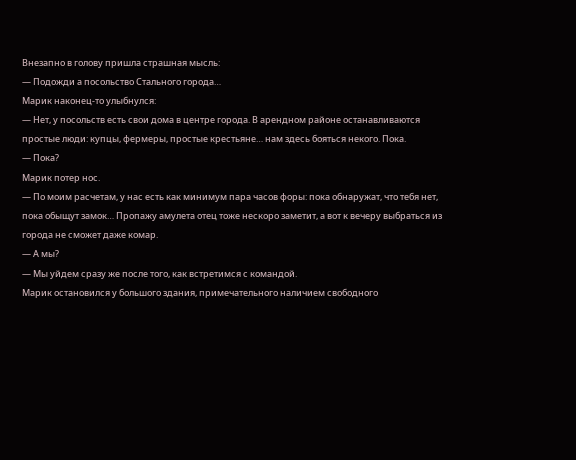Внезапно в голову пришла страшная мысль:
— Подожди а посольство Стального города…
Марик наконец-то улыбнулся:
— Нет, у посольств есть свои дома в центре города. В арендном районе останавливаются простые люди: купцы, фермеры, простые крестьяне… нам здесь бояться некого. Пока.
— Пока?
Марик потер нос.
— По моим расчетам, у нас есть как минимум пара часов форы: пока обнаружат, что тебя нет, пока обыщут замок… Пропажу амулета отец тоже нескоро заметит, а вот к вечеру выбраться из города не сможет даже комар.
— А мы?
— Мы уйдем сразу же после того, как встретимся с командой.
Марик остановился у большого здания, примечательного наличием свободного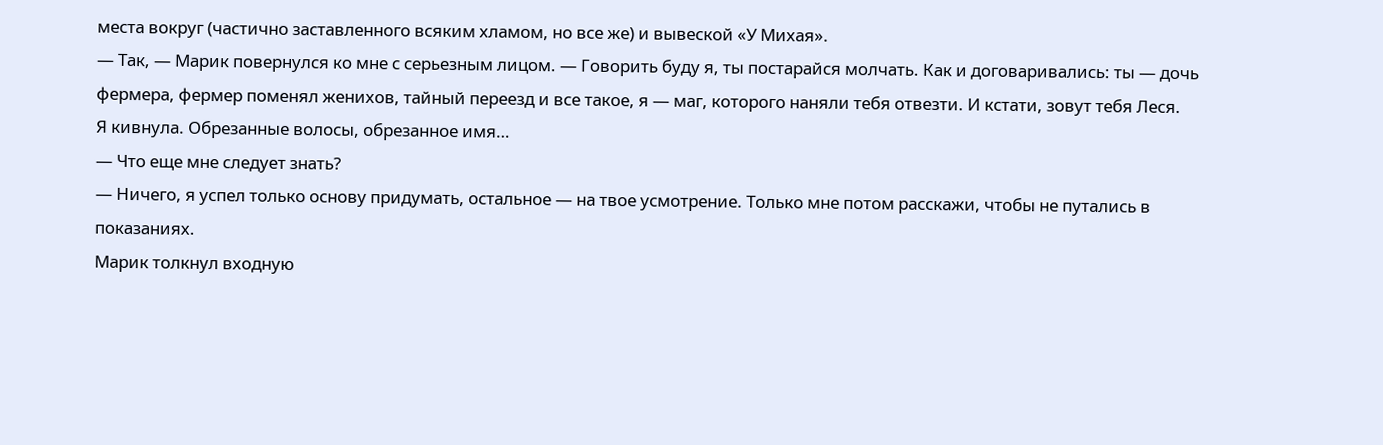места вокруг (частично заставленного всяким хламом, но все же) и вывеской «У Михая».
— Так, — Марик повернулся ко мне с серьезным лицом. — Говорить буду я, ты постарайся молчать. Как и договаривались: ты — дочь фермера, фермер поменял женихов, тайный переезд и все такое, я — маг, которого наняли тебя отвезти. И кстати, зовут тебя Леся.
Я кивнула. Обрезанные волосы, обрезанное имя…
— Что еще мне следует знать?
— Ничего, я успел только основу придумать, остальное — на твое усмотрение. Только мне потом расскажи, чтобы не путались в показаниях.
Марик толкнул входную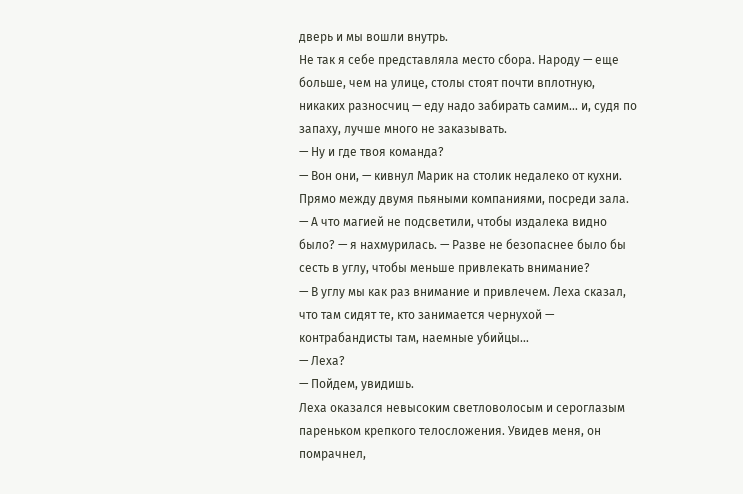дверь и мы вошли внутрь.
Не так я себе представляла место сбора. Народу — еще больше, чем на улице, столы стоят почти вплотную, никаких разносчиц — еду надо забирать самим… и, судя по запаху, лучше много не заказывать.
— Ну и где твоя команда?
— Вон они, — кивнул Марик на столик недалеко от кухни. Прямо между двумя пьяными компаниями, посреди зала.
— А что магией не подсветили, чтобы издалека видно было? — я нахмурилась. — Разве не безопаснее было бы сесть в углу, чтобы меньше привлекать внимание?
— В углу мы как раз внимание и привлечем. Леха сказал, что там сидят те, кто занимается чернухой — контрабандисты там, наемные убийцы…
— Леха?
— Пойдем, увидишь.
Леха оказался невысоким светловолосым и сероглазым пареньком крепкого телосложения. Увидев меня, он помрачнел,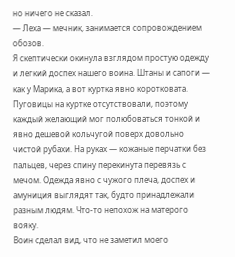но ничего не сказал.
— Леха — мечник, занимается сопровождением обозов.
Я скептически окинула взглядом простую одежду и легкий доспех нашего воина. Штаны и сапоги — как у Марика, а вот куртка явно коротковата. Пуговицы на куртке отсутствовали, поэтому каждый желающий мог полюбоваться тонкой и явно дешевой кольчугой поверх довольно чистой рубахи. На руках — кожаные перчатки без пальцев, через спину перекинута перевязь с мечом. Одежда явно с чужого плеча, доспех и амуниция выглядят так, будто принадлежали разным людям. Что-то непохож на матерого вояку.
Воин сделал вид, что не заметил моего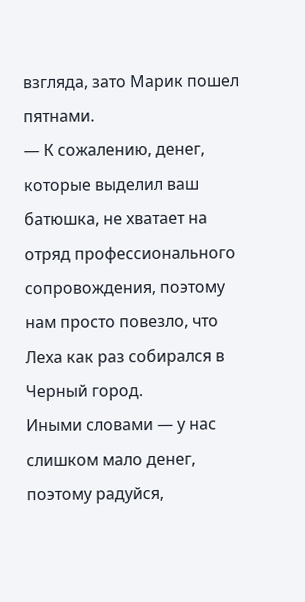взгляда, зато Марик пошел пятнами.
— К сожалению, денег, которые выделил ваш батюшка, не хватает на отряд профессионального сопровождения, поэтому нам просто повезло, что Леха как раз собирался в Черный город.
Иными словами — у нас слишком мало денег, поэтому радуйся,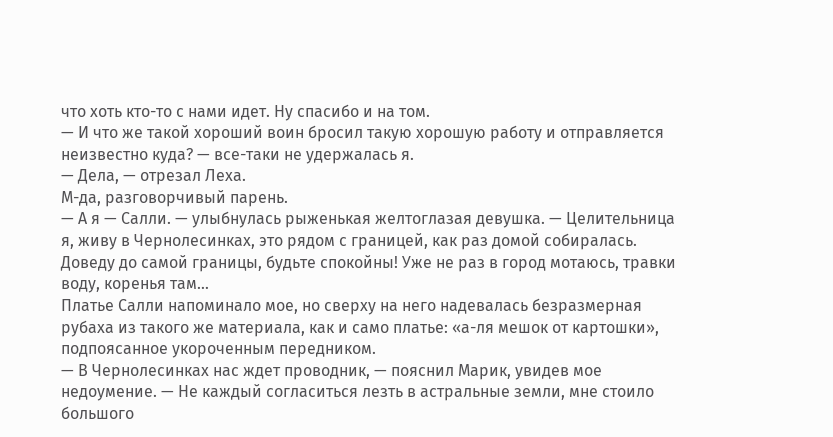что хоть кто-то с нами идет. Ну спасибо и на том.
— И что же такой хороший воин бросил такую хорошую работу и отправляется неизвестно куда? — все-таки не удержалась я.
— Дела, — отрезал Леха.
М-да, разговорчивый парень.
— А я — Салли. — улыбнулась рыженькая желтоглазая девушка. — Целительница я, живу в Чернолесинках, это рядом с границей, как раз домой собиралась. Доведу до самой границы, будьте спокойны! Уже не раз в город мотаюсь, травки воду, коренья там…
Платье Салли напоминало мое, но сверху на него надевалась безразмерная рубаха из такого же материала, как и само платье: «а-ля мешок от картошки», подпоясанное укороченным передником.
— В Чернолесинках нас ждет проводник, — пояснил Марик, увидев мое недоумение. — Не каждый согласиться лезть в астральные земли, мне стоило большого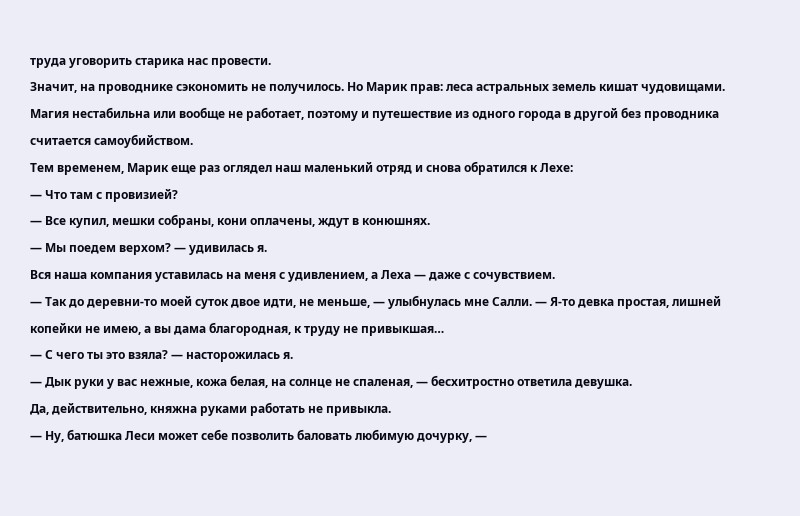труда уговорить старика нас провести.
Значит, на проводнике сэкономить не получилось. Но Марик прав: леса астральных земель кишат чудовищами. Магия нестабильна или вообще не работает, поэтому и путешествие из одного города в другой без проводника считается самоубийством.
Тем временем, Марик еще раз оглядел наш маленький отряд и снова обратился к Лехе:
— Что там с провизией?
— Все купил, мешки собраны, кони оплачены, ждут в конюшнях.
— Мы поедем верхом? — удивилась я.
Вся наша компания уставилась на меня с удивлением, а Леха — даже с сочувствием.
— Так до деревни-то моей суток двое идти, не меньше, — улыбнулась мне Салли. — Я-то девка простая, лишней копейки не имею, а вы дама благородная, к труду не привыкшая…
— С чего ты это взяла? — насторожилась я.
— Дык руки у вас нежные, кожа белая, на солнце не спаленая, — бесхитростно ответила девушка.
Да, действительно, княжна руками работать не привыкла.
— Ну, батюшка Леси может себе позволить баловать любимую дочурку, —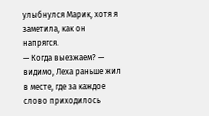улыбнулся Марик, хотя я заметила, как он напрягся.
— Когда выезжаем? — видимо, Леха раньше жил в месте, где за каждое слово приходилось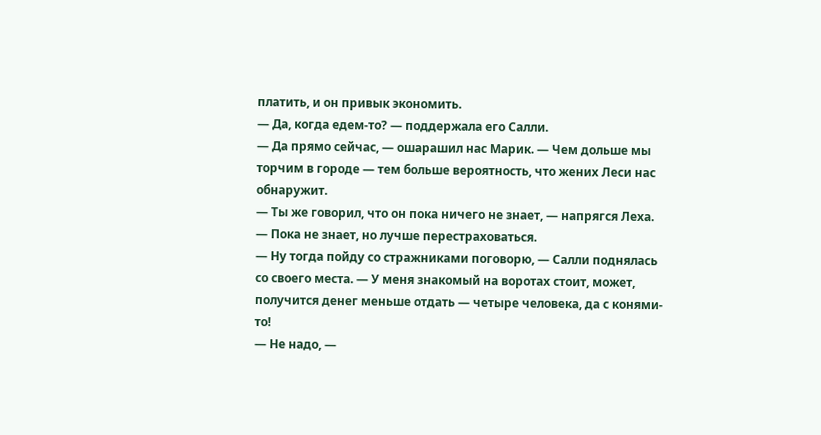платить, и он привык экономить.
— Да, когда едем-то? — поддержала его Салли.
— Да прямо сейчас, — ошарашил нас Марик. — Чем дольше мы торчим в городе — тем больше вероятность, что жених Леси нас обнаружит.
— Ты же говорил, что он пока ничего не знает, — напрягся Леха.
— Пока не знает, но лучше перестраховаться.
— Ну тогда пойду со стражниками поговорю, — Салли поднялась со своего места. — У меня знакомый на воротах стоит, может, получится денег меньше отдать — четыре человека, да с конями-то!
— Не надо, —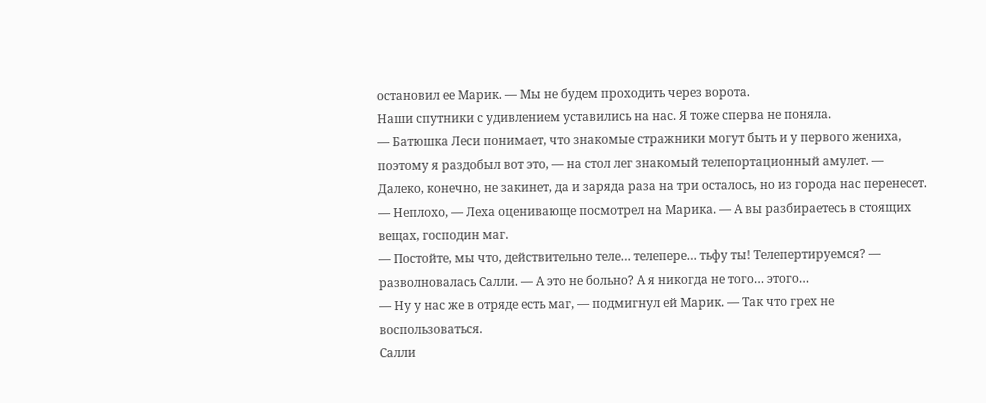остановил ее Марик. — Мы не будем проходить через ворота.
Наши спутники с удивлением уставились на нас. Я тоже сперва не поняла.
— Батюшка Леси понимает, что знакомые стражники могут быть и у первого жениха, поэтому я раздобыл вот это, — на стол лег знакомый телепортационный амулет. — Далеко, конечно, не закинет, да и заряда раза на три осталось, но из города нас перенесет.
— Неплохо, — Леха оценивающе посмотрел на Марика. — А вы разбираетесь в стоящих вещах, господин маг.
— Постойте, мы что, действительно теле… телепере… тьфу ты! Телепертируемся? — разволновалась Салли. — А это не больно? А я никогда не того… этого…
— Ну у нас же в отряде есть маг, — подмигнул ей Марик. — Так что грех не воспользоваться.
Салли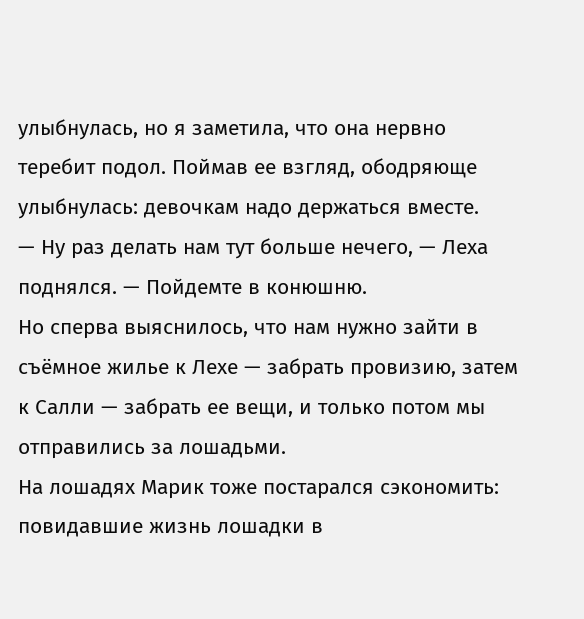улыбнулась, но я заметила, что она нервно теребит подол. Поймав ее взгляд, ободряюще улыбнулась: девочкам надо держаться вместе.
— Ну раз делать нам тут больше нечего, — Леха поднялся. — Пойдемте в конюшню.
Но сперва выяснилось, что нам нужно зайти в съёмное жилье к Лехе — забрать провизию, затем к Салли — забрать ее вещи, и только потом мы отправились за лошадьми.
На лошадях Марик тоже постарался сэкономить: повидавшие жизнь лошадки в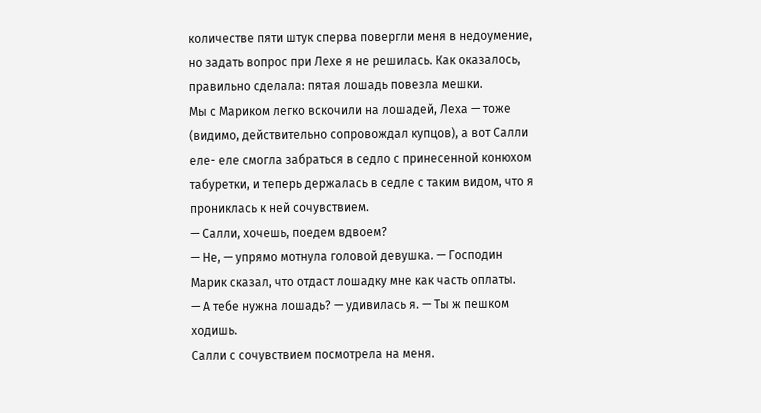количестве пяти штук сперва повергли меня в недоумение, но задать вопрос при Лехе я не решилась. Как оказалось, правильно сделала: пятая лошадь повезла мешки.
Мы с Мариком легко вскочили на лошадей, Леха — тоже (видимо, действительно сопровождал купцов), а вот Салли еле- еле смогла забраться в седло с принесенной конюхом табуретки, и теперь держалась в седле с таким видом, что я прониклась к ней сочувствием.
— Салли, хочешь, поедем вдвоем?
— Не, — упрямо мотнула головой девушка. — Господин Марик сказал, что отдаст лошадку мне как часть оплаты.
— А тебе нужна лошадь? — удивилась я. — Ты ж пешком ходишь.
Салли с сочувствием посмотрела на меня.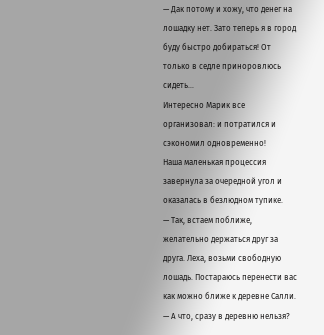— Дак потому и хожу, что денег на лошадку нет. Зато теперь я в город буду быстро добираться! От только в седле приноровлюсь сидеть…
Интересно Марик все организовал: и потратился и сэкономил одновременно!
Наша маленькая процессия завернула за очередной угол и оказалась в безлюдном тупике.
— Так, встаем поближе, желательно держаться друг за друга. Леха, возьми свободную лошадь. Постараюсь перенести вас как можно ближе к деревне Салли.
— А что, сразу в деревню нельзя?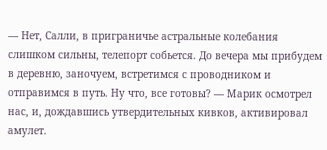— Нет, Салли, в приграничье астральные колебания слишком сильны, телепорт собьется. До вечера мы прибудем в деревню, заночуем, встретимся с проводником и отправимся в путь. Ну что, все готовы? — Марик осмотрел нас, и, дождавшись утвердительных кивков, активировал амулет.